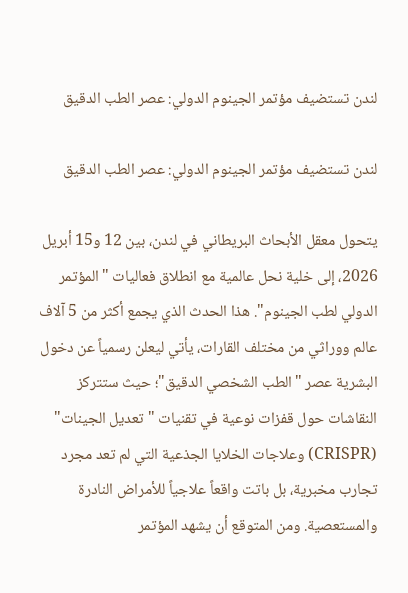لندن تستضيف مؤتمر الجينوم الدولي: عصر الطب الدقيق

لندن تستضيف مؤتمر الجينوم الدولي: عصر الطب الدقيق

يتحول معقل الأبحاث البريطاني في لندن، بين 12 و15 أبريل 2026، إلى خلية نحل عالمية مع انطلاق فعاليات "المؤتمر الدولي لطب الجينوم". هذا الحدث الذي يجمع أكثر من 5 آلاف عالم ووراثي من مختلف القارات، يأتي ليعلن رسمياً عن دخول البشرية عصر "الطب الشخصي الدقيق"؛ حيث ستتركز النقاشات حول قفزات نوعية في تقنيات "تعديل الجينات" (CRISPR) وعلاجات الخلايا الجذعية التي لم تعد مجرد تجارب مخبرية، بل باتت واقعاً علاجياً للأمراض النادرة والمستعصية. ومن المتوقع أن يشهد المؤتمر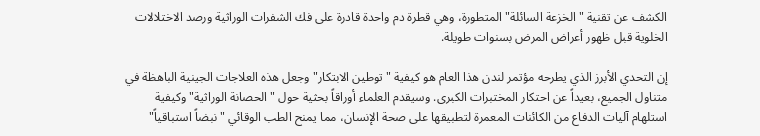الكشف عن تقنية "الخزعة السائلة" المتطورة، وهي قطرة دم واحدة قادرة على فك الشفرات الوراثية ورصد الاختلالات الخلوية قبل ظهور أعراض المرض بسنوات طويلة.

إن التحدي الأبرز الذي يطرحه مؤتمر لندن هذا العام هو كيفية "توطين الابتكار" وجعل هذه العلاجات الجينية الباهظة في متناول الجميع، بعيداً عن احتكار المختبرات الكبرى. وسيقدم العلماء أوراقاً بحثية حول "الحصانة الوراثية" وكيفية استلهام آليات الدفاع من الكائنات المعمرة لتطبيقها على صحة الإنسان، مما يمنح الطب الوقائي "نبضاً استباقياً"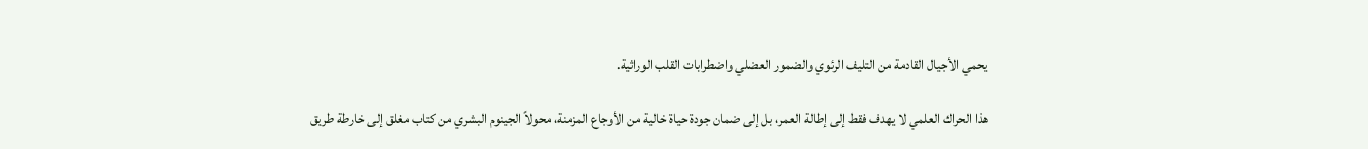يحمي الأجيال القادمة من التليف الرئوي والضمور العضلي واضطرابات القلب الوراثية.

هذا الحراك العلمي لا يهدف فقط إلى إطالة العمر، بل إلى ضمان جودة حياة خالية من الأوجاع المزمنة، محولاً الجينوم البشري من كتاب مغلق إلى خارطة طريق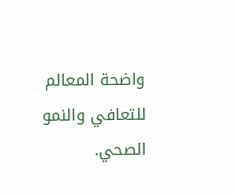واضحة المعالم للتعافي والنمو الصحي.